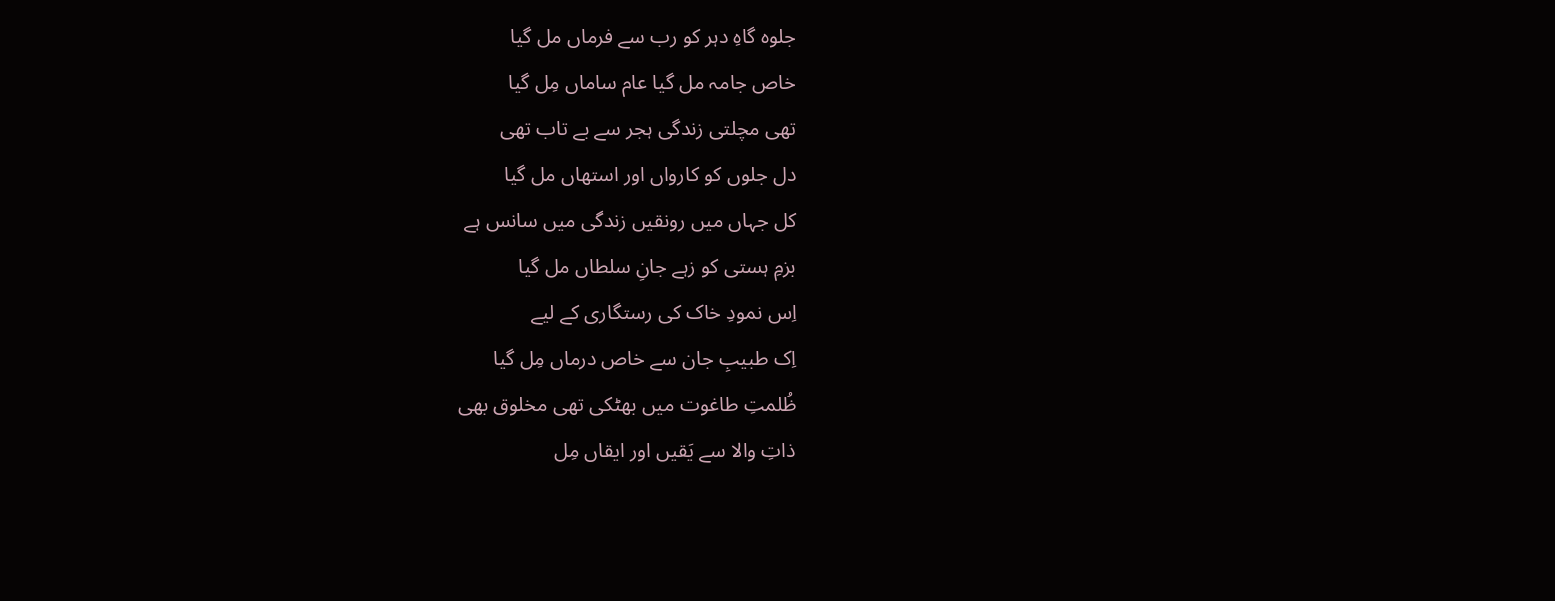جلوہ گاہِ دہر کو رب سے فرماں مل گیا
خاص جامہ مل گیا عام ساماں مِل گیا
تھی مچلتی زندگی ہجر سے بے تاب تھی
دل جلوں کو کارواں اور استھاں مل گیا
کل جہاں میں رونقیں زندگی میں سانس ہے
بزمِ ہستی کو زہے جانِ سلطاں مل گیا
اِس نمودِ خاک کی رستگاری کے لیے
اِک طبیبِ جان سے خاص درماں مِل گیا
ظُلمتِ طاغوت میں بھٹکی تھی مخلوق بھی
ذاتِ والا سے یَقیں اور ایقاں مِل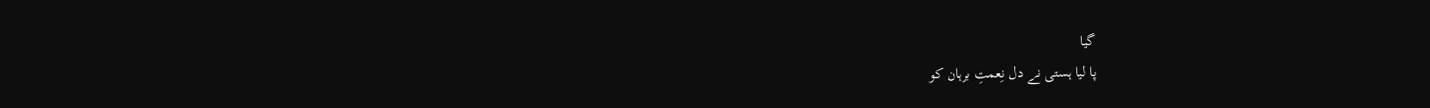گیا
پا لیا ہستی نے دل نِعمتِ برہان کو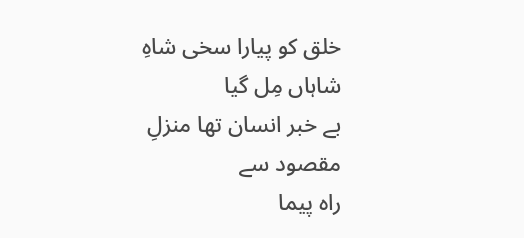خلق کو پیارا سخی شاہِ شاہاں مِل گیا
بے خبر انسان تھا منزلِ مقصود سے
راہ پیما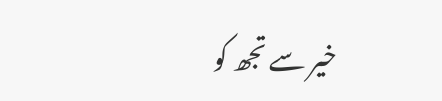خیر سے تجھ کو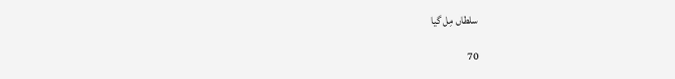سلطاں مِل گیا

70